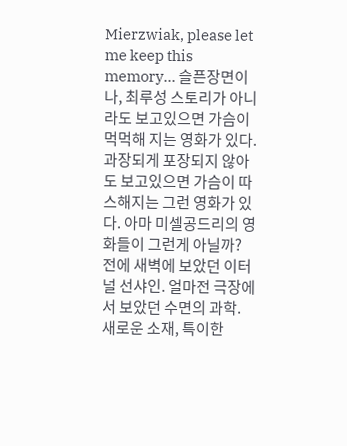Mierzwiak, please let me keep this memory... 슬픈장면이나, 최루성 스토리가 아니라도 보고있으면 가슴이 먹먹해 지는 영화가 있다. 과장되게 포장되지 않아도 보고있으면 가슴이 따스해지는 그런 영화가 있다. 아마 미셀공드리의 영화들이 그런게 아닐까? 전에 새벽에 보았던 이터널 선샤인. 얼마전 극장에서 보았던 수면의 과학. 새로운 소재, 특이한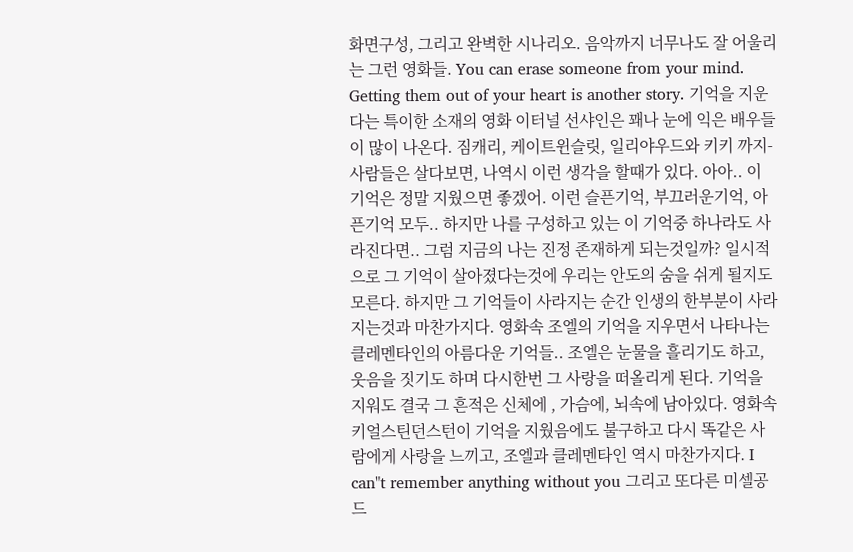화면구성, 그리고 완벽한 시나리오. 음악까지 너무나도 잘 어울리는 그런 영화들. You can erase someone from your mind. Getting them out of your heart is another story. 기억을 지운다는 특이한 소재의 영화 이터널 선샤인은 꽤나 눈에 익은 배우들이 많이 나온다. 짐캐리, 케이트윈슬릿, 일리야우드와 키키 까지- 사람들은 살다보면, 나역시 이런 생각을 할때가 있다. 아아.. 이 기억은 정말 지웠으면 좋겠어. 이런 슬픈기억, 부끄러운기억, 아픈기억 모두.. 하지만 나를 구성하고 있는 이 기억중 하나라도 사라진다면.. 그럼 지금의 나는 진정 존재하게 되는것일까? 일시적으로 그 기억이 살아졌다는것에 우리는 안도의 숨을 쉬게 될지도 모른다. 하지만 그 기억들이 사라지는 순간 인생의 한부분이 사라지는것과 마찬가지다. 영화속 조엘의 기억을 지우면서 나타나는 클레멘타인의 아름다운 기억들.. 조엘은 눈물을 흘리기도 하고, 웃음을 짓기도 하며 다시한번 그 사랑을 떠올리게 된다. 기억을 지워도 결국 그 흔적은 신체에 , 가슴에, 뇌속에 남아있다. 영화속 키얼스틴던스턴이 기억을 지웠음에도 불구하고 다시 똑같은 사람에게 사랑을 느끼고, 조엘과 클레멘타인 역시 마찬가지다. I can"t remember anything without you 그리고 또다른 미셀공드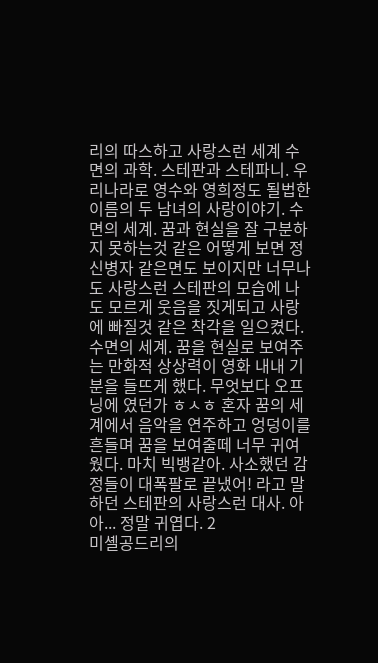리의 따스하고 사랑스런 세계 수면의 과학. 스테판과 스테파니. 우리나라로 영수와 영희정도 될법한 이름의 두 남녀의 사랑이야기. 수면의 세계. 꿈과 현실을 잘 구분하지 못하는것 같은 어떻게 보면 정신병자 같은면도 보이지만 너무나도 사랑스런 스테판의 모습에 나도 모르게 웃음을 짓게되고 사랑에 빠질것 같은 착각을 일으켰다. 수면의 세계. 꿈을 현실로 보여주는 만화적 상상력이 영화 내내 기분을 들뜨게 했다. 무엇보다 오프닝에 였던가 ㅎㅅㅎ 혼자 꿈의 세계에서 음악을 연주하고 엉덩이를 흔들며 꿈을 보여줄떼 너무 귀여웠다. 마치 빅뱅같아. 사소했던 감정들이 대폭팔로 끝냈어! 라고 말하던 스테판의 사랑스런 대사. 아아... 정말 귀엽다. 2
미셸공드리의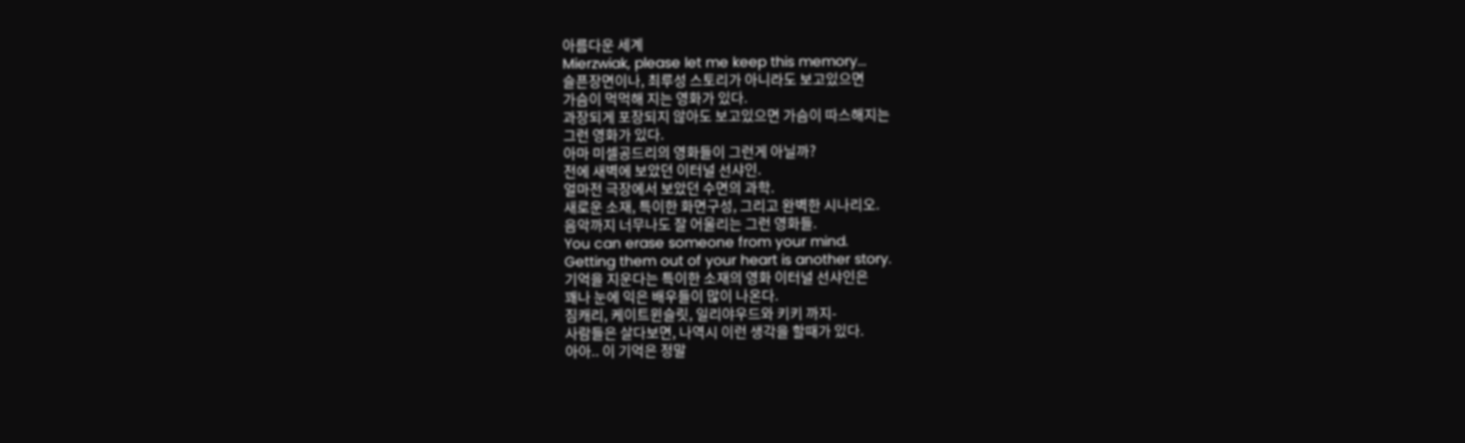아름다운 세계
Mierzwiak, please let me keep this memory...
슬픈장면이나, 최루성 스토리가 아니라도 보고있으면
가슴이 먹먹해 지는 영화가 있다.
과장되게 포장되지 않아도 보고있으면 가슴이 따스해지는
그런 영화가 있다.
아마 미셀공드리의 영화들이 그런게 아닐까?
전에 새벽에 보았던 이터널 선샤인.
얼마전 극장에서 보았던 수면의 과학.
새로운 소재, 특이한 화면구성, 그리고 완벽한 시나리오.
음악까지 너무나도 잘 어울리는 그런 영화들.
You can erase someone from your mind.
Getting them out of your heart is another story.
기억을 지운다는 특이한 소재의 영화 이터널 선샤인은
꽤나 눈에 익은 배우들이 많이 나온다.
짐캐리, 케이트윈슬릿, 일리야우드와 키키 까지-
사람들은 살다보면, 나역시 이런 생각을 할때가 있다.
아아.. 이 기억은 정말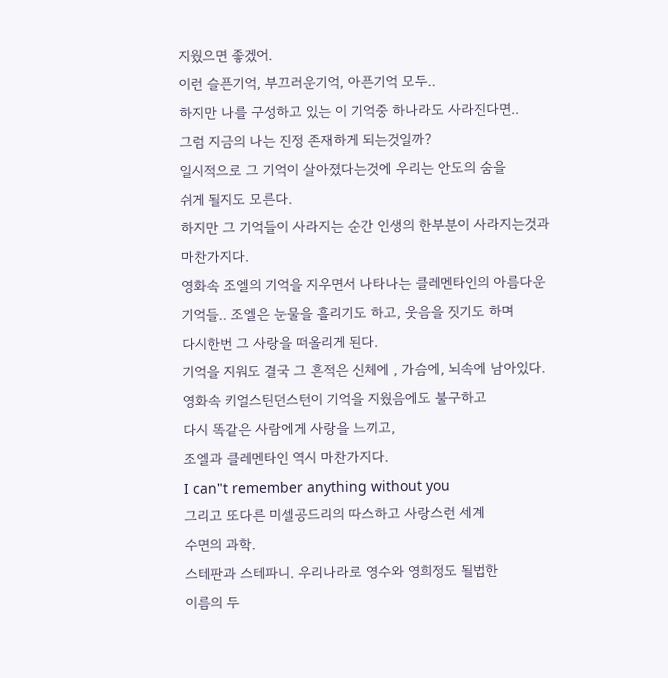지웠으면 좋겠어.
이런 슬픈기억, 부끄러운기억, 아픈기억 모두..
하지만 나를 구성하고 있는 이 기억중 하나라도 사라진다면..
그럼 지금의 나는 진정 존재하게 되는것일까?
일시적으로 그 기억이 살아졌다는것에 우리는 안도의 숨을
쉬게 될지도 모른다.
하지만 그 기억들이 사라지는 순간 인생의 한부분이 사라지는것과
마찬가지다.
영화속 조엘의 기억을 지우면서 나타나는 클레멘타인의 아름다운
기억들.. 조엘은 눈물을 흘리기도 하고, 웃음을 짓기도 하며
다시한번 그 사랑을 떠올리게 된다.
기억을 지워도 결국 그 흔적은 신체에 , 가슴에, 뇌속에 남아있다.
영화속 키얼스틴던스턴이 기억을 지웠음에도 불구하고
다시 똑같은 사람에게 사랑을 느끼고,
조엘과 클레멘타인 역시 마찬가지다.
I can"t remember anything without you
그리고 또다른 미셀공드리의 따스하고 사랑스런 세계
수면의 과학.
스테판과 스테파니. 우리나라로 영수와 영희정도 될법한
이름의 두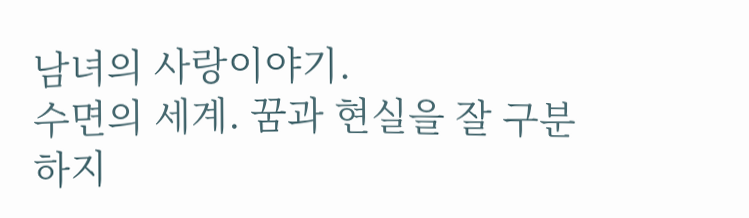남녀의 사랑이야기.
수면의 세계. 꿈과 현실을 잘 구분하지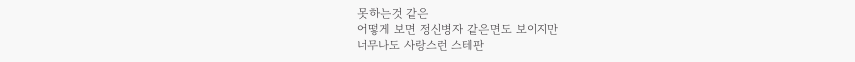못하는것 같은
어떻게 보면 정신병자 같은면도 보이지만
너무나도 사랑스런 스테판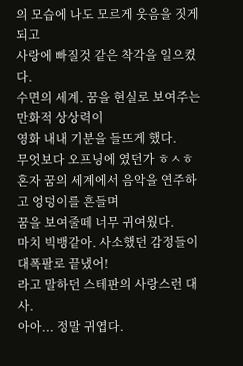의 모습에 나도 모르게 웃음을 짓게되고
사랑에 빠질것 같은 착각을 일으켰다.
수면의 세계. 꿈을 현실로 보여주는 만화적 상상력이
영화 내내 기분을 들뜨게 했다.
무엇보다 오프닝에 였던가 ㅎㅅㅎ
혼자 꿈의 세계에서 음악을 연주하고 엉덩이를 흔들며
꿈을 보여줄떼 너무 귀여웠다.
마치 빅뱅같아. 사소했던 감정들이 대폭팔로 끝냈어!
라고 말하던 스테판의 사랑스런 대사.
아아... 정말 귀엽다.